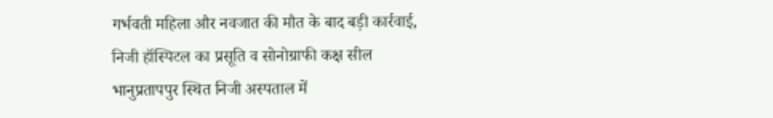गर्भवती महिला और नवजात की मौत के बाद बड़ी कार्रवाई, निजी हॉस्पिटल का प्रसूति व सोनोग्राफी कक्ष सील
भानुप्रतापपुर स्थित निजी अस्पताल में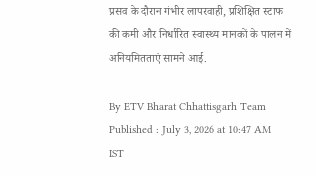प्रसव के दौरान गंभीर लापरवाही, प्रशिक्षित स्टाफ की कमी और निर्धारित स्वास्थ्य मानकों के पालन में अनियमितताएं सामने आई.

By ETV Bharat Chhattisgarh Team
Published : July 3, 2026 at 10:47 AM IST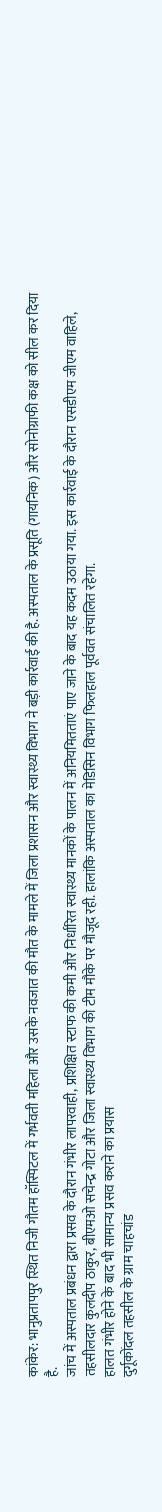कांकेर: भानुप्रतापपुर स्थित निजी गौतम हॉस्पिटल में गर्भवती महिला और उसके नवजात की मौत के मामले में जिला प्रशासन और स्वास्थ्य विभाग ने बड़ी कार्रवाई की है. अस्पताल के प्रसूति (गायनिक) और सोनोग्राफी कक्ष को सील कर दिया है.
जांच में अस्पताल प्रबंधन द्वारा प्रसव के दौरान गंभीर लापरवाही, प्रशिक्षित स्टाफ की कमी और निर्धारित स्वास्थ्य मानकों के पालन में अनियमितताएं पाए जाने के बाद यह कदम उठाया गया. इस कार्रवाई के दौरान एसडीएम जीएम वाहिले, तहसीलदार कुलदीप ठाकुर, बीएमओ सचेन्द्र गोटा और जिला स्वास्थ्य विभाग की टीम मौके पर मौजूद रही. हालांकि अस्पताल का मेडिसिन विभाग फिलहाल पूर्ववत संचालित रहेगा.
हालत गंभीर होने के बाद भी सामान्य प्रसव कराने का प्रयास
दुर्गूकोंदल तहसील के ग्राम चाहचांड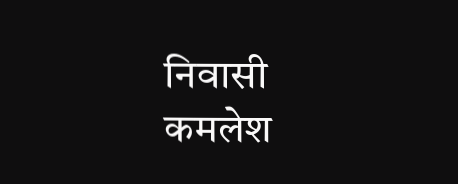निवासी कमलेश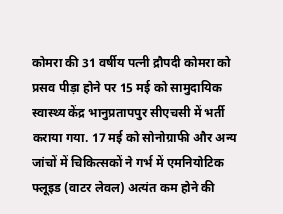कोमरा की 31 वर्षीय पत्नी द्रौपदी कोमरा को प्रसव पीड़ा होने पर 15 मई को सामुदायिक स्वास्थ्य केंद्र भानुप्रतापपुर सीएचसी में भर्ती कराया गया. 17 मई को सोनोग्राफी और अन्य जांचों में चिकित्सकों ने गर्भ में एमनियोटिक फ्लूइड (वाटर लेवल) अत्यंत कम होने की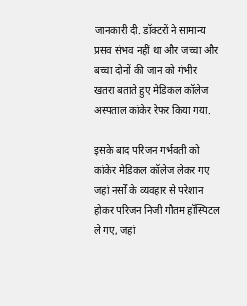जानकारी दी. डॉक्टरों ने सामान्य प्रसव संभव नहीं था और जच्चा और बच्चा दोनों की जान को गंभीर खतरा बताते हुए मेडिकल कॉलेज अस्पताल कांकेर रेफर किया गया.

इसके बाद परिजन गर्भवती को कांकेर मेडिकल कॉलेज लेकर गए जहां नर्सों के व्यवहार से परेशान होकर परिजन निजी गौतम हॉस्पिटल ले गए, जहां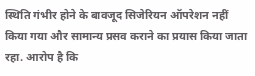स्थिति गंभीर होने के बावजूद सिजेरियन ऑपरेशन नहीं किया गया और सामान्य प्रसव कराने का प्रयास किया जाता रहा. आरोप है कि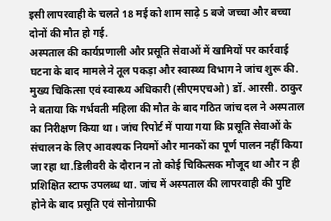इसी लापरवाही के चलते 18 मई को शाम साढ़े 5 बजे जच्चा और बच्चा दोनों की मौत हो गई.
अस्पताल की कार्यप्रणाली और प्रसूति सेवाओं में खामियों पर कार्रवाई
घटना के बाद मामले ने तूल पकड़ा और स्वास्थ्य विभाग ने जांच शुरू की. मुख्य चिकित्सा एवं स्वास्थ्य अधिकारी (सीएमएचओ) डॉ. आरसी. ठाकुर ने बताया कि गर्भवती महिला की मौत के बाद गठित जांच दल ने अस्पताल का निरीक्षण किया था। जांच रिपोर्ट में पाया गया कि प्रसूति सेवाओं के संचालन के लिए आवश्यक नियमों और मानकों का पूर्ण पालन नहीं किया जा रहा था.डिलीवरी के दौरान न तो कोई चिकित्सक मौजूद था और न ही प्रशिक्षित स्टाफ उपलब्ध था. जांच में अस्पताल की लापरवाही की पुष्टि होने के बाद प्रसूति एवं सोनोग्राफी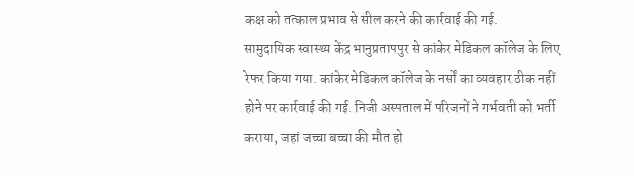कक्ष को तत्काल प्रभाव से सील करने की कार्रवाई की गई.
सामुदायिक स्वास्थ्य केंद्र भानुप्रतापपुर से कांकेर मेडिकल कॉलेज के लिए रेफर किया गया. कांकेर मेडिकल कॉलेज के नर्सों का व्यवहार ठीक नहीं होने पर कार्रवाई की गई. निजी अस्पताल में परिजनों ने गर्भवती को भर्ती कराया, जहां जच्चा बच्चा की मौत हो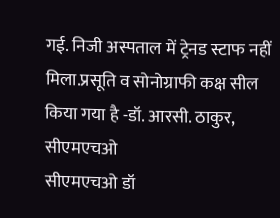गई. निजी अस्पताल में ट्रेनड स्टाफ नहीं मिला.प्रसूति व सोनोग्राफी कक्ष सील किया गया है -डॉ. आरसी. ठाकुर, सीएमएचओ
सीएमएचओ डॉ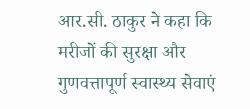आर.सी. ठाकुर ने कहा कि मरीजों की सुरक्षा और गुणवत्तापूर्ण स्वास्थ्य सेवाएं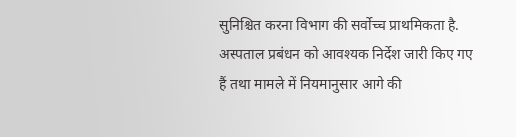सुनिश्चित करना विभाग की सर्वोच्च प्राथमिकता है. अस्पताल प्रबंधन को आवश्यक निर्देश जारी किए गए हैं तथा मामले में नियमानुसार आगे की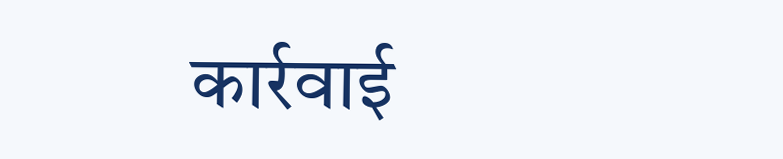कार्रवाई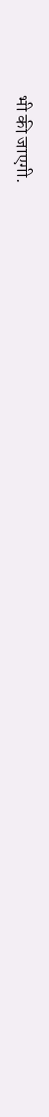भी की जाएगी.